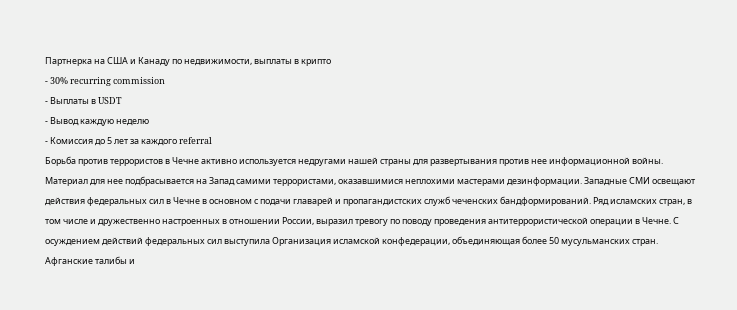Партнерка на США и Канаду по недвижимости, выплаты в крипто
- 30% recurring commission
- Выплаты в USDT
- Вывод каждую неделю
- Комиссия до 5 лет за каждого referral
Борьба против террористов в Чечне активно используется недругами нашей страны для развертывания против нее информационной войны. Материал для нее подбрасывается на Запад самими террористами, оказавшимися неплохими мастерами дезинформации. Западные СМИ освещают действия федеральных сил в Чечне в основном с подачи главарей и пропагандистских служб чеченских бандформирований. Ряд исламских стран, в том числе и дружественно настроенных в отношении России, выразил тревогу по поводу проведения антитеррористической операции в Чечне. С осуждением действий федеральных сил выступила Организация исламской конфедерации, объединяющая более 50 мусульманских стран. Афганские талибы и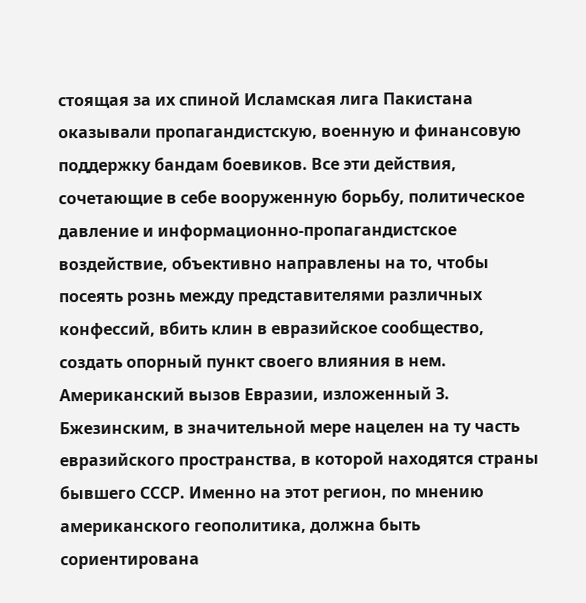стоящая за их спиной Исламская лига Пакистана оказывали пропагандистскую, военную и финансовую поддержку бандам боевиков. Все эти действия, сочетающие в себе вооруженную борьбу, политическое давление и информационно-пропагандистское воздействие, объективно направлены на то, чтобы посеять рознь между представителями различных конфессий, вбить клин в евразийское сообщество, создать опорный пункт своего влияния в нем.
Американский вызов Евразии, изложенный З. Бжезинским, в значительной мере нацелен на ту часть евразийского пространства, в которой находятся страны бывшего СССР. Именно на этот регион, по мнению американского геополитика, должна быть сориентирована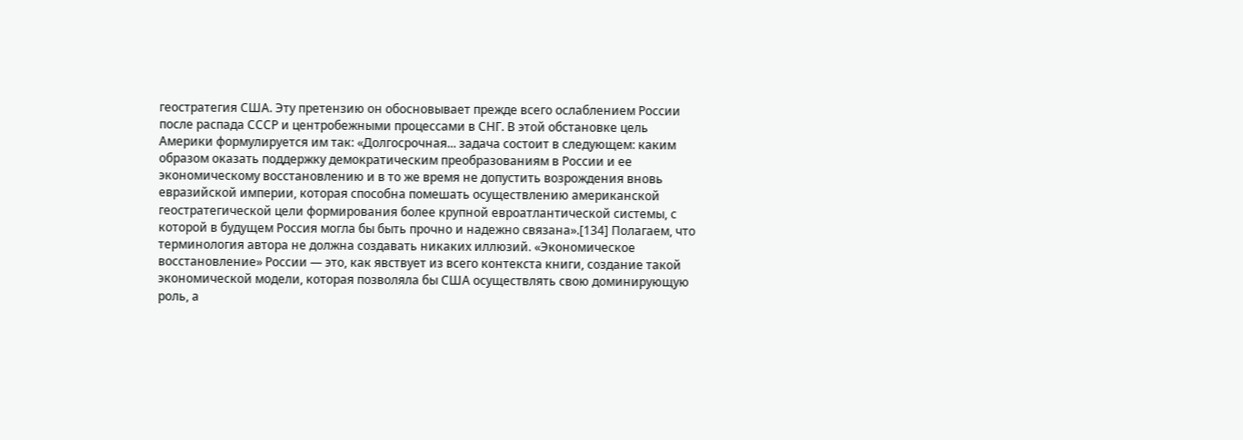геостратегия США. Эту претензию он обосновывает прежде всего ослаблением России после распада СССР и центробежными процессами в СНГ. В этой обстановке цель Америки формулируется им так: «Долгосрочная... задача состоит в следующем: каким образом оказать поддержку демократическим преобразованиям в России и ее экономическому восстановлению и в то же время не допустить возрождения вновь евразийской империи, которая способна помешать осуществлению американской геостратегической цели формирования более крупной евроатлантической системы, с которой в будущем Россия могла бы быть прочно и надежно связана».[134] Полагаем, что терминология автора не должна создавать никаких иллюзий. «Экономическое восстановление» России — это, как явствует из всего контекста книги, создание такой экономической модели, которая позволяла бы США осуществлять свою доминирующую роль, а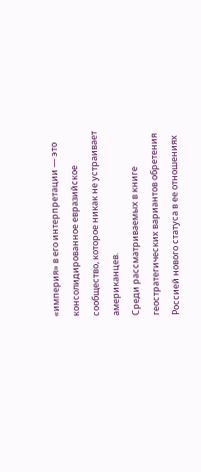«империя» в его интерпретации — это консолидированное евразийское сообщество, которое никак не устраивает американцев.
Среди рассматриваемых в книге геостратегических вариантов обретения Россией нового статуса в ее отношениях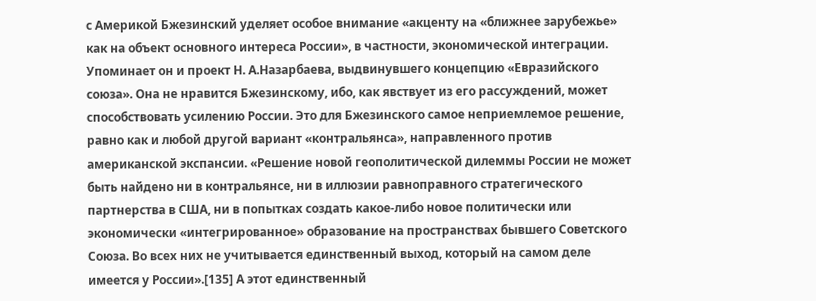с Америкой Бжезинский уделяет особое внимание «акценту на «ближнее зарубежье» как на объект основного интереса России», в частности, экономической интеграции. Упоминает он и проект Н. А.Назарбаева, выдвинувшего концепцию «Евразийского союза». Она не нравится Бжезинскому, ибо, как явствует из его рассуждений, может способствовать усилению России. Это для Бжезинского самое неприемлемое решение, равно как и любой другой вариант «контральянса», направленного против американской экспансии. «Решение новой геополитической дилеммы России не может быть найдено ни в контральянсе, ни в иллюзии равноправного стратегического партнерства в США, ни в попытках создать какое-либо новое политически или экономически «интегрированное» образование на пространствах бывшего Советского Союза. Во всех них не учитывается единственный выход, который на самом деле имеется у России».[135] А этот единственный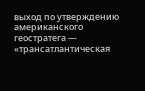выход по утверждению американского геостратега — «трансатлантическая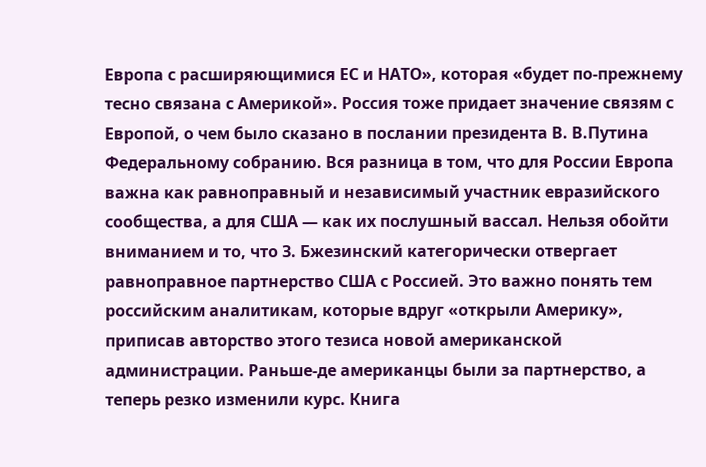Европа с расширяющимися ЕС и НАТО», которая «будет по-прежнему тесно связана с Америкой». Россия тоже придает значение связям с Европой, о чем было сказано в послании президента В. В.Путина Федеральному собранию. Вся разница в том, что для России Европа важна как равноправный и независимый участник евразийского сообщества, а для США — как их послушный вассал. Нельзя обойти вниманием и то, что З. Бжезинский категорически отвергает равноправное партнерство США с Россией. Это важно понять тем российским аналитикам, которые вдруг «открыли Америку», приписав авторство этого тезиса новой американской администрации. Раньше-де американцы были за партнерство, а теперь резко изменили курс. Книга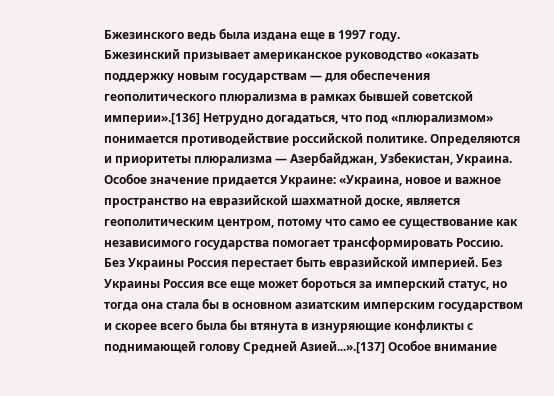Бжезинского ведь была издана еще в 1997 году.
Бжезинский призывает американское руководство «оказать поддержку новым государствам — для обеспечения геополитического плюрализма в рамках бывшей советской империи».[136] Нетрудно догадаться, что под «плюрализмом» понимается противодействие российской политике. Определяются и приоритеты плюрализма — Азербайджан, Узбекистан, Украина. Особое значение придается Украине: «Украина, новое и важное пространство на евразийской шахматной доске, является геополитическим центром, потому что само ее существование как независимого государства помогает трансформировать Россию. Без Украины Россия перестает быть евразийской империей. Без Украины Россия все еще может бороться за имперский статус, но тогда она стала бы в основном азиатским имперским государством и скорее всего была бы втянута в изнуряющие конфликты с поднимающей голову Средней Азией...».[137] Особое внимание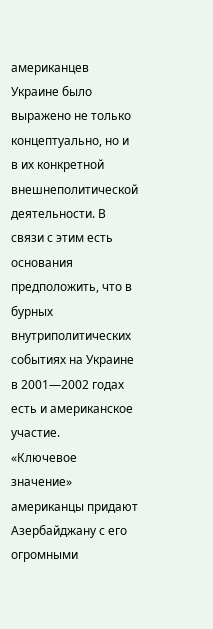американцев Украине было выражено не только концептуально, но и в их конкретной внешнеполитической деятельности. В связи с этим есть основания предположить, что в бурных внутриполитических событиях на Украине в 2001—2002 годах есть и американское участие.
«Ключевое значение» американцы придают Азербайджану с его огромными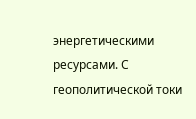энергетическими ресурсами. С геополитической токи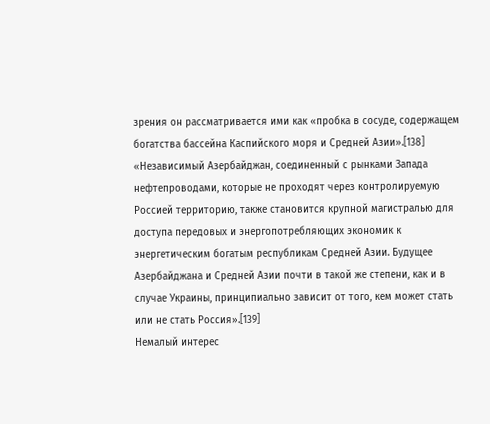зрения он рассматривается ими как «пробка в сосуде, содержащем богатства бассейна Каспийского моря и Средней Азии».[138] «Независимый Азербайджан, соединенный с рынками Запада нефтепроводами, которые не проходят через контролируемую Россией территорию, также становится крупной магистралью для доступа передовых и энергопотребляющих экономик к энергетическим богатым республикам Средней Азии. Будущее Азербайджана и Средней Азии почти в такой же степени, как и в случае Украины, принципиально зависит от того, кем может стать или не стать Россия».[139]
Немалый интерес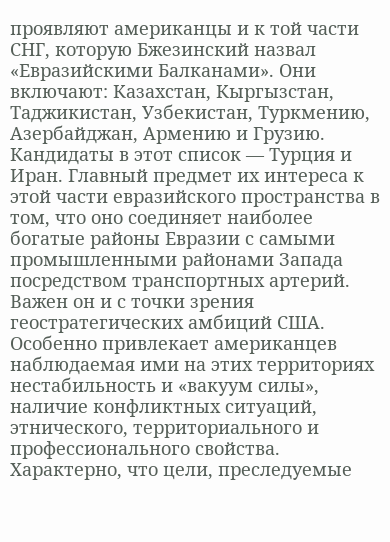проявляют американцы и к той части СНГ, которую Бжезинский назвал «Евразийскими Балканами». Они включают: Казахстан, Кыргызстан, Таджикистан, Узбекистан, Туркмению, Азербайджан, Армению и Грузию. Кандидаты в этот список — Турция и Иран. Главный предмет их интереса к этой части евразийского пространства в том, что оно соединяет наиболее богатые районы Евразии с самыми промышленными районами Запада посредством транспортных артерий. Важен он и с точки зрения геостратегических амбиций США. Особенно привлекает американцев наблюдаемая ими на этих территориях нестабильность и «вакуум силы», наличие конфликтных ситуаций, этнического, территориального и профессионального свойства. Характерно, что цели, преследуемые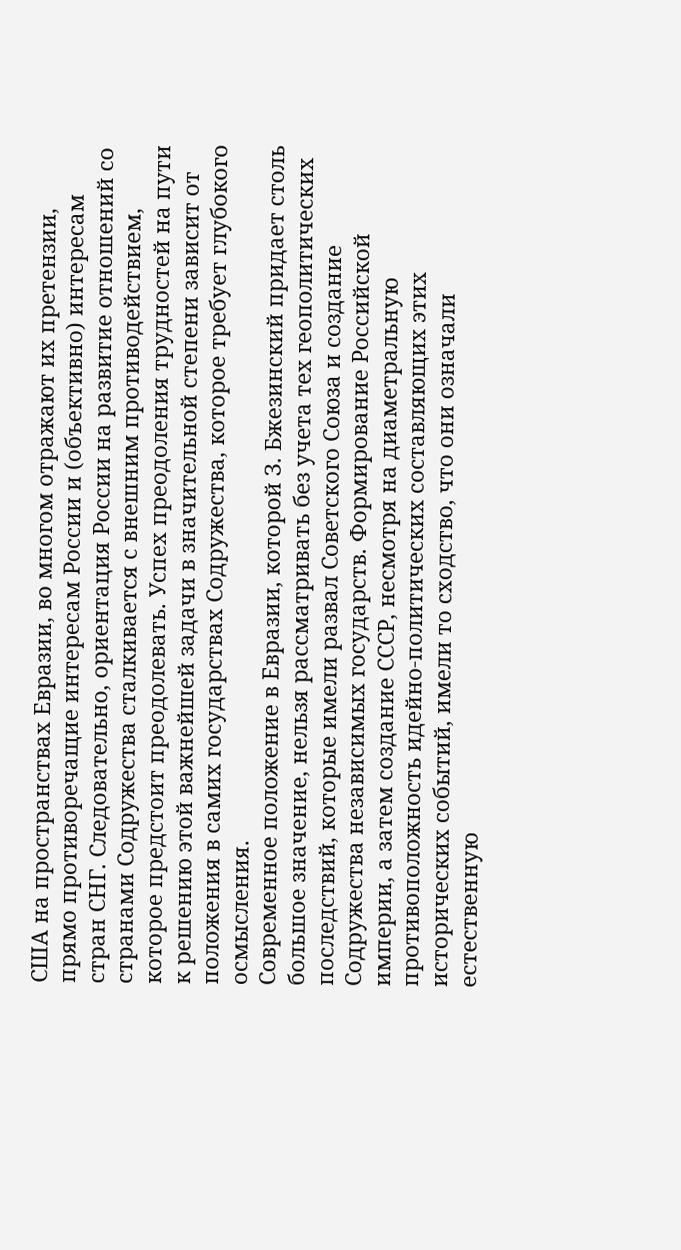США на пространствах Евразии, во многом отражают их претензии, прямо противоречащие интересам России и (объективно) интересам стран СНГ. Следовательно, ориентация России на развитие отношений со странами Содружества сталкивается с внешним противодействием, которое предстоит преодолевать. Успех преодоления трудностей на пути к решению этой важнейшей задачи в значительной степени зависит от положения в самих государствах Содружества, которое требует глубокого осмысления.
Современное положение в Евразии, которой З. Бжезинский придает столь большое значение, нельзя рассматривать без учета тех геополитических последствий, которые имели развал Советского Союза и создание Содружества независимых государств. Формирование Российской империи, а затем создание СССР, несмотря на диаметральную противоположность идейно-политических составляющих этих исторических событий, имели то сходство, что они означали естественную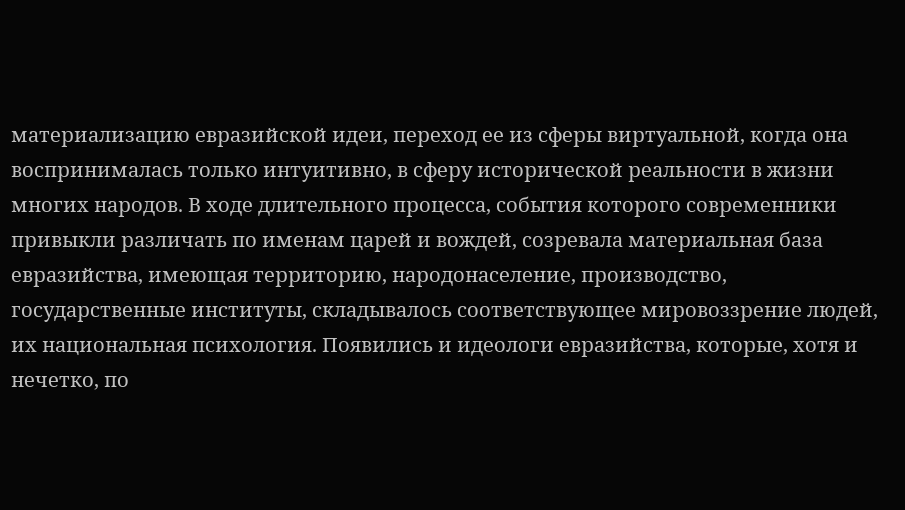материализацию евразийской идеи, переход ее из сферы виртуальной, когда она воспринималась только интуитивно, в сферу исторической реальности в жизни многих народов. В ходе длительного процесса, события которого современники привыкли различать по именам царей и вождей, созревала материальная база евразийства, имеющая территорию, народонаселение, производство, государственные институты, складывалось соответствующее мировоззрение людей, их национальная психология. Появились и идеологи евразийства, которые, хотя и нечетко, по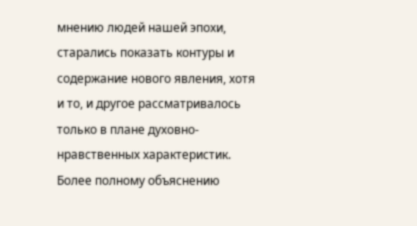мнению людей нашей эпохи, старались показать контуры и содержание нового явления, хотя и то, и другое рассматривалось только в плане духовно-нравственных характеристик. Более полному объяснению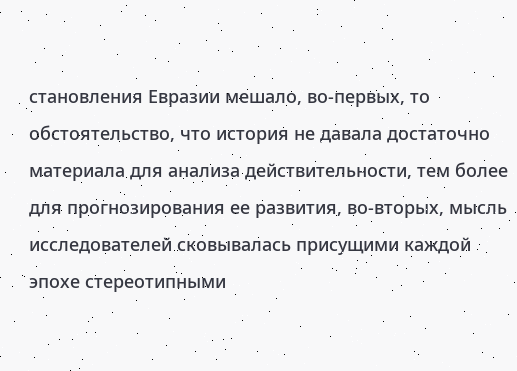становления Евразии мешало, во-первых, то обстоятельство, что история не давала достаточно материала для анализа действительности, тем более для прогнозирования ее развития, во-вторых, мысль исследователей сковывалась присущими каждой эпохе стереотипными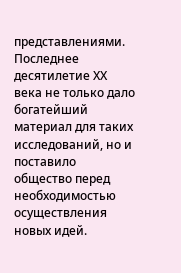представлениями. Последнее десятилетие ХХ века не только дало богатейший материал для таких исследований, но и поставило общество перед необходимостью осуществления новых идей.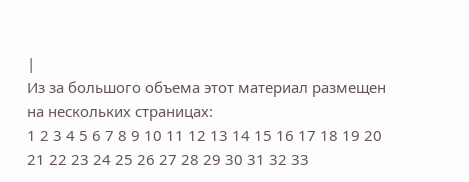|
Из за большого объема этот материал размещен на нескольких страницах:
1 2 3 4 5 6 7 8 9 10 11 12 13 14 15 16 17 18 19 20 21 22 23 24 25 26 27 28 29 30 31 32 33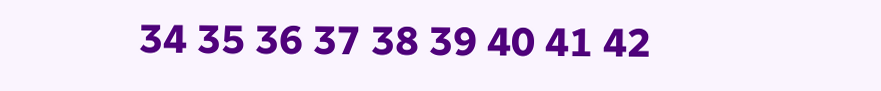34 35 36 37 38 39 40 41 42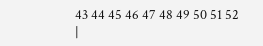43 44 45 46 47 48 49 50 51 52 |